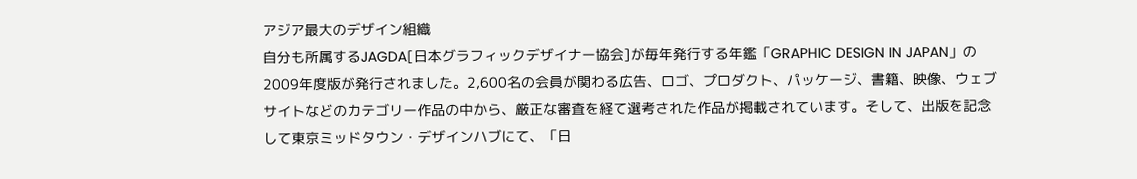アジア最大のデザイン組織
自分も所属するJAGDA[日本グラフィックデザイナー協会]が毎年発行する年鑑「GRAPHIC DESIGN IN JAPAN」の2009年度版が発行されました。2,600名の会員が関わる広告、ロゴ、プロダクト、パッケージ、書籍、映像、ウェブサイトなどのカテゴリー作品の中から、厳正な審査を経て選考された作品が掲載されています。そして、出版を記念して東京ミッドタウン・デザインハブにて、「日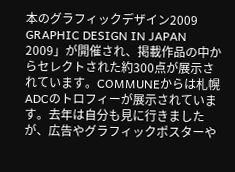本のグラフィックデザイン2009 GRAPHIC DESIGN IN JAPAN 2009」が開催され、掲載作品の中からセレクトされた約300点が展示されています。COMMUNEからは札幌ADCのトロフィーが展示されています。去年は自分も見に行きましたが、広告やグラフィックポスターや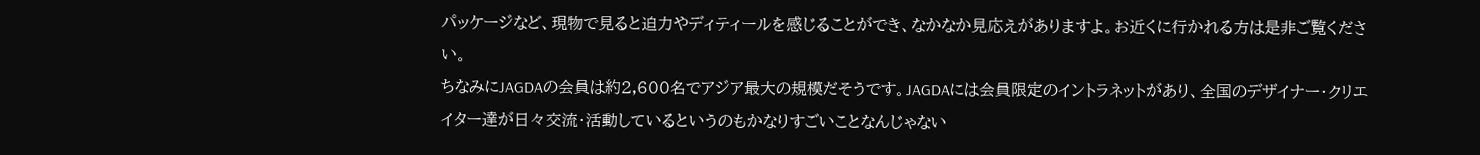パッケージなど、現物で見ると迫力やディティールを感じることができ、なかなか見応えがありますよ。お近くに行かれる方は是非ご覧ください。
ちなみにJAGDAの会員は約2,600名でアジア最大の規模だそうです。JAGDAには会員限定のイントラネットがあり、全国のデザイナー・クリエイター達が日々交流・活動しているというのもかなりすごいことなんじゃない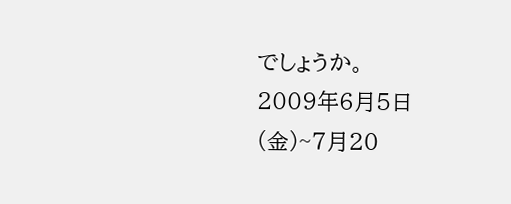でしょうか。
2009年6月5日(金)~7月20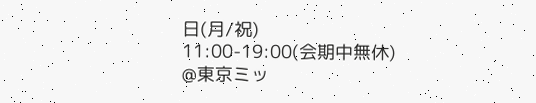日(月/祝)
11:00-19:00(会期中無休)
@東京ミッ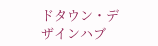ドタウン・デザインハブ